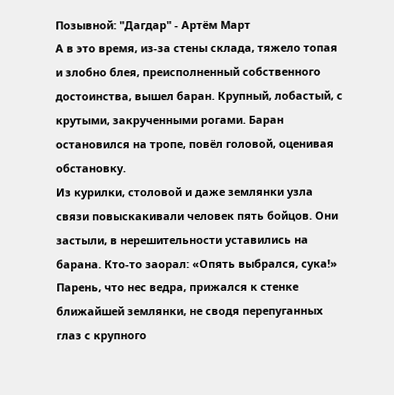Позывной: "Дагдар" - Артём Март
А в это время, из-за стены склада, тяжело топая и злобно блея, преисполненный собственного достоинства, вышел баран. Крупный, лобастый, с крутыми, закрученными рогами. Баран остановился на тропе, повёл головой, оценивая обстановку.
Из курилки, столовой и даже землянки узла связи повыскакивали человек пять бойцов. Они застыли, в нерешительности уставились на барана. Кто-то заорал: «Опять выбрался, сука!»
Парень, что нес ведра, прижался к стенке ближайшей землянки, не сводя перепуганных глаз с крупного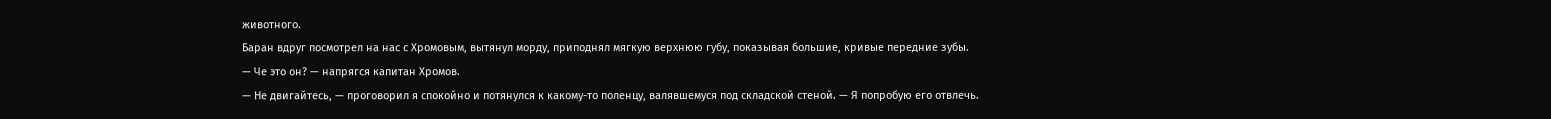животного.
Баран вдруг посмотрел на нас с Хромовым, вытянул морду, приподнял мягкую верхнюю губу, показывая большие, кривые передние зубы.
— Че это он? — напрягся капитан Хромов.
— Не двигайтесь, — проговорил я спокойно и потянулся к какому-то поленцу, валявшемуся под складской стеной. — Я попробую его отвлечь.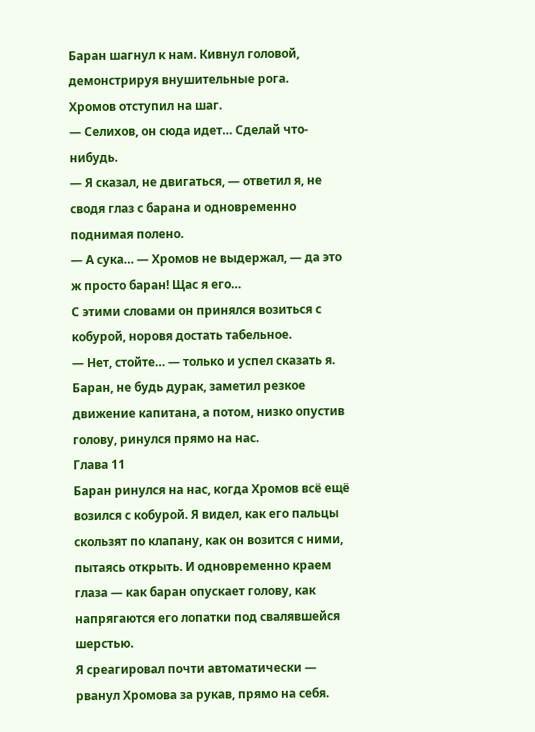Баран шагнул к нам. Кивнул головой, демонстрируя внушительные рога.
Хромов отступил на шаг.
— Селихов, он сюда идет… Сделай что-нибудь.
— Я сказал, не двигаться, — ответил я, не сводя глаз с барана и одновременно поднимая полено.
— А сука… — Хромов не выдержал, — да это ж просто баран! Щас я его…
С этими словами он принялся возиться с кобурой, норовя достать табельное.
— Нет, стойте… — только и успел сказать я.
Баран, не будь дурак, заметил резкое движение капитана, а потом, низко опустив голову, ринулся прямо на нас.
Глава 11
Баран ринулся на нас, когда Хромов всё ещё возился с кобурой. Я видел, как его пальцы скользят по клапану, как он возится с ними, пытаясь открыть. И одновременно краем глаза — как баран опускает голову, как напрягаются его лопатки под свалявшейся шерстью.
Я среагировал почти автоматически — рванул Хромова за рукав, прямо на себя.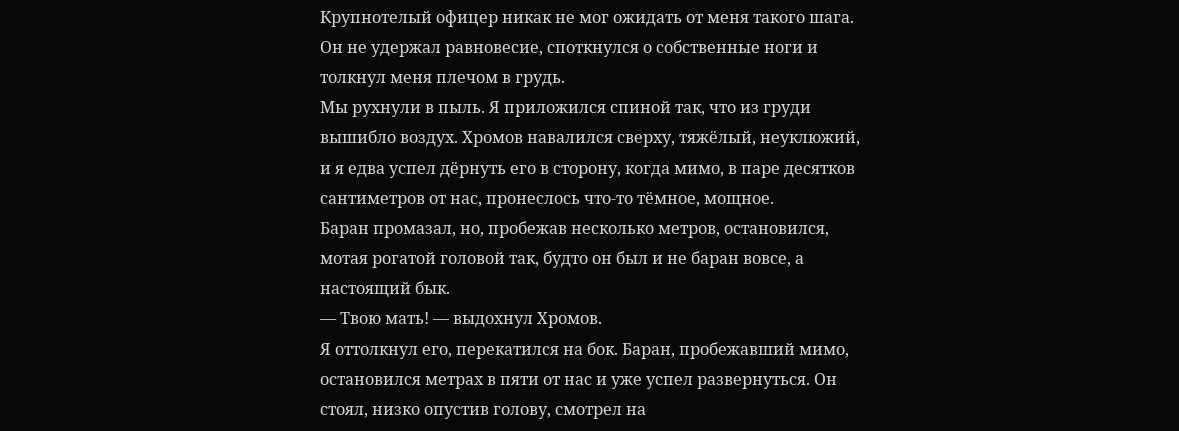Крупнотелый офицер никак не мог ожидать от меня такого шага. Он не удержал равновесие, споткнулся о собственные ноги и толкнул меня плечом в грудь.
Мы рухнули в пыль. Я приложился спиной так, что из груди вышибло воздух. Хромов навалился сверху, тяжёлый, неуклюжий, и я едва успел дёрнуть его в сторону, когда мимо, в паре десятков сантиметров от нас, пронеслось что-то тёмное, мощное.
Баран промазал, но, пробежав несколько метров, остановился, мотая рогатой головой так, будто он был и не баран вовсе, а настоящий бык.
— Твою мать! — выдохнул Хромов.
Я оттолкнул его, перекатился на бок. Баран, пробежавший мимо, остановился метрах в пяти от нас и уже успел развернуться. Он стоял, низко опустив голову, смотрел на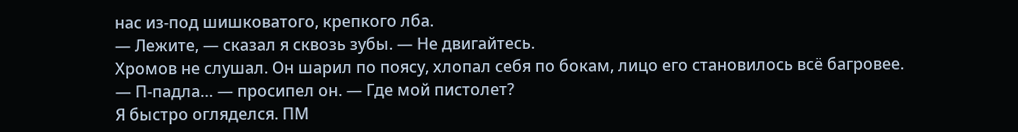нас из-под шишковатого, крепкого лба.
— Лежите, — сказал я сквозь зубы. — Не двигайтесь.
Хромов не слушал. Он шарил по поясу, хлопал себя по бокам, лицо его становилось всё багровее.
— П-падла… — просипел он. — Где мой пистолет?
Я быстро огляделся. ПМ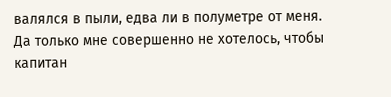валялся в пыли, едва ли в полуметре от меня. Да только мне совершенно не хотелось, чтобы капитан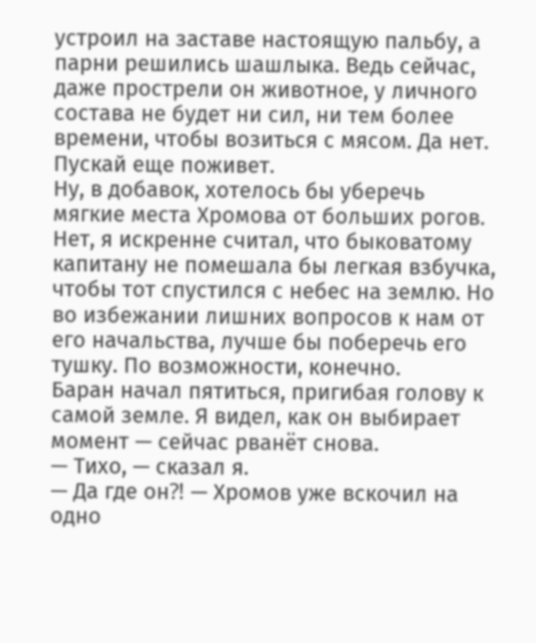устроил на заставе настоящую пальбу, а парни решились шашлыка. Ведь сейчас, даже прострели он животное, у личного состава не будет ни сил, ни тем более времени, чтобы возиться с мясом. Да нет. Пускай еще поживет.
Ну, в добавок, хотелось бы уберечь мягкие места Хромова от больших рогов. Нет, я искренне считал, что быковатому капитану не помешала бы легкая взбучка, чтобы тот спустился с небес на землю. Но во избежании лишних вопросов к нам от его начальства, лучше бы поберечь его тушку. По возможности, конечно.
Баран начал пятиться, пригибая голову к самой земле. Я видел, как он выбирает момент — сейчас рванёт снова.
— Тихо, — сказал я.
— Да где он⁈ — Хромов уже вскочил на одно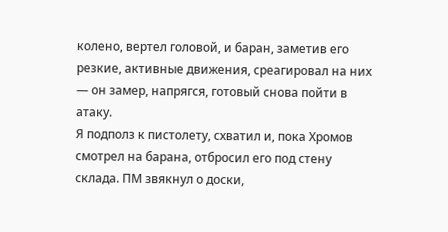колено, вертел головой, и баран, заметив его резкие, активные движения, среагировал на них — он замер, напрягся, готовый снова пойти в атаку.
Я подполз к пистолету, схватил и, пока Хромов смотрел на барана, отбросил его под стену склада. ПМ звякнул о доски,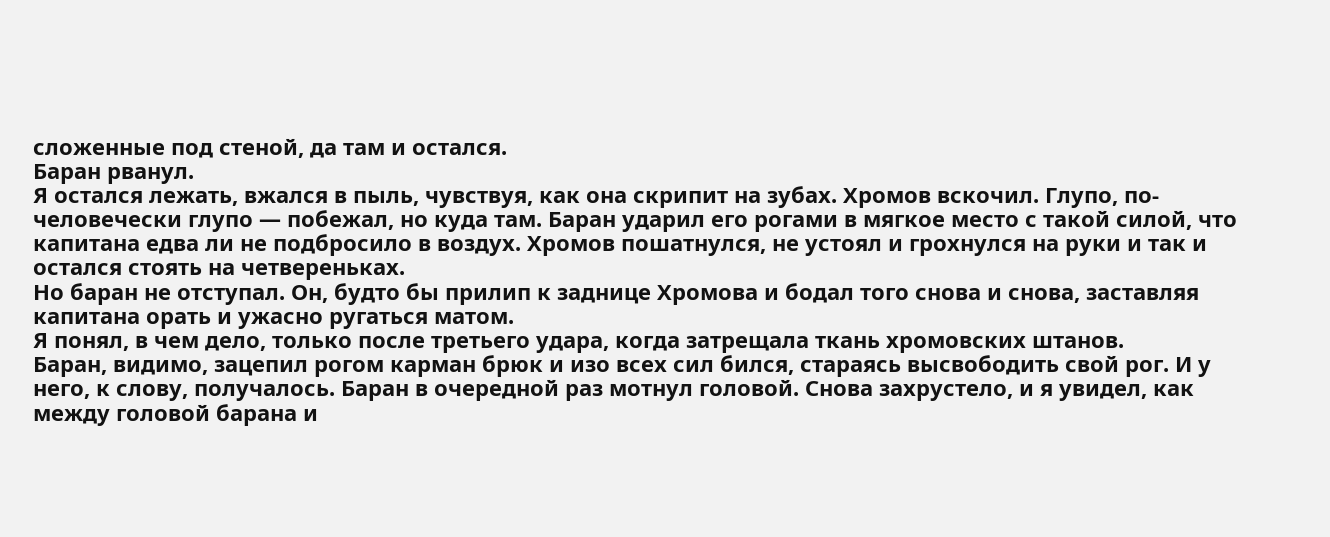сложенные под стеной, да там и остался.
Баран рванул.
Я остался лежать, вжался в пыль, чувствуя, как она скрипит на зубах. Хромов вскочил. Глупо, по-человечески глупо — побежал, но куда там. Баран ударил его рогами в мягкое место с такой силой, что капитана едва ли не подбросило в воздух. Хромов пошатнулся, не устоял и грохнулся на руки и так и остался стоять на четвереньках.
Но баран не отступал. Он, будто бы прилип к заднице Хромова и бодал того снова и снова, заставляя капитана орать и ужасно ругаться матом.
Я понял, в чем дело, только после третьего удара, когда затрещала ткань хромовских штанов.
Баран, видимо, зацепил рогом карман брюк и изо всех сил бился, стараясь высвободить свой рог. И у него, к слову, получалось. Баран в очередной раз мотнул головой. Снова захрустело, и я увидел, как между головой барана и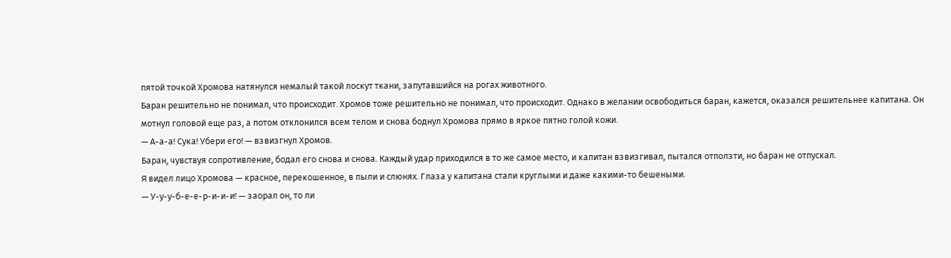пятой точкой Хромова натянулся немалый такой лоскут ткани, запутавшийся на рогах животного.
Баран решительно не понимал, что происходит. Хромов тоже решительно не понимал, что происходит. Однако в желании освободиться баран, кажется, оказался решительнее капитана. Он мотнул головой еще раз, а потом отклонился всем телом и снова боднул Хромова прямо в яркое пятно голой кожи.
— А-а-а! Сука! Убери его! — взвизгнул Хромов.
Баран, чувствуя сопротивление, бодал его снова и снова. Каждый удар приходился в то же самое место, и капитан взвизгивал, пытался отползти, но баран не отпускал.
Я видел лицо Хромова — красное, перекошенное, в пыли и слюнях. Глаза у капитана стали круглыми и даже какими-то бешеными.
— У-у-у-б-е-е-р-и-и-и! — заорал он, то ли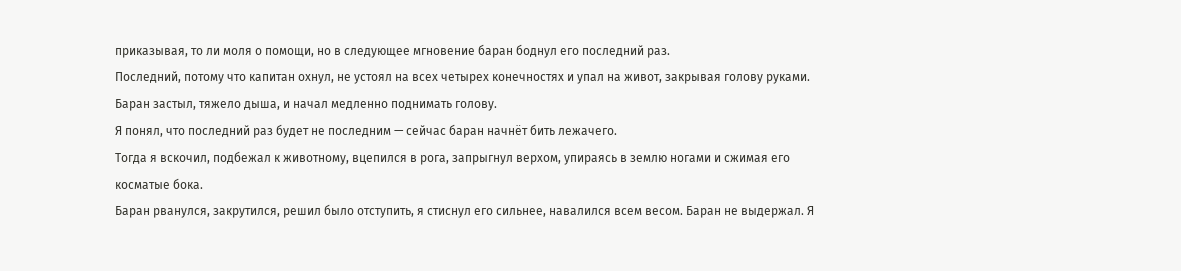приказывая, то ли моля о помощи, но в следующее мгновение баран боднул его последний раз.
Последний, потому что капитан охнул, не устоял на всех четырех конечностях и упал на живот, закрывая голову руками.
Баран застыл, тяжело дыша, и начал медленно поднимать голову.
Я понял, что последний раз будет не последним — сейчас баран начнёт бить лежачего.
Тогда я вскочил, подбежал к животному, вцепился в рога, запрыгнул верхом, упираясь в землю ногами и сжимая его косматые бока.
Баран рванулся, закрутился, решил было отступить, я стиснул его сильнее, навалился всем весом. Баран не выдержал. Я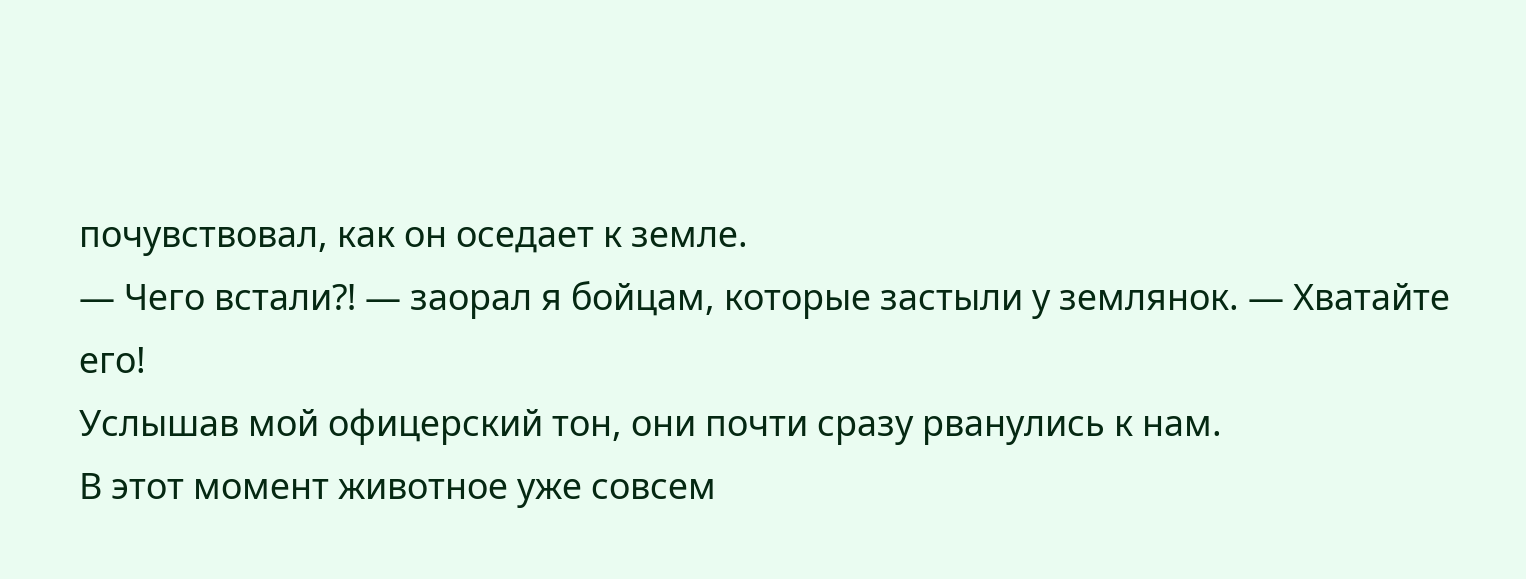почувствовал, как он оседает к земле.
— Чего встали⁈ — заорал я бойцам, которые застыли у землянок. — Хватайте его!
Услышав мой офицерский тон, они почти сразу рванулись к нам.
В этот момент животное уже совсем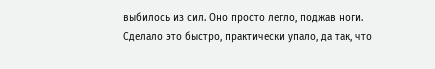выбилось из сил. Оно просто легло, поджав ноги. Сделало это быстро, практически упало, да так, что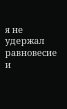я не удержал равновесие и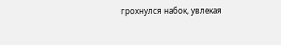грохнулся набок, увлекая